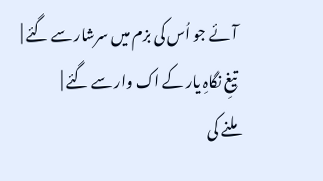آئے جو اُس کی بزم میں سرشار سے گئے |
تیغِ نگاہِ یار کے اک وار سے گئے |
ملنے کی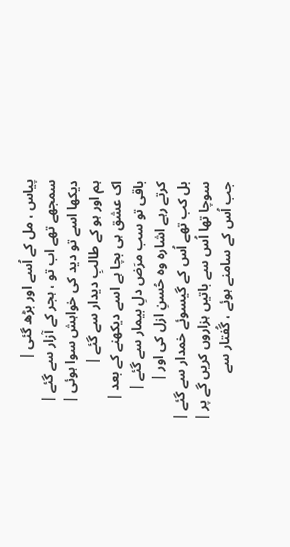پیاس ، مل کے اُسے اور بڑھ گئی |
سمجھے تھے اب تو ، ہجر کے آزار سے گئے |
دیکھا اسے تو دید کی خواہش سوا ہوئی |
ہم اور ہو کے طالبِ دیدار سے گئے |
اک عشق ہی بچا ہے اسے دیکھنے کے بعد |
باقی تو سب مرَض دلِ بیمار سے گئے |
کرتے رہے اشارہ وہ حُسنِ ازل کی اور |
بل کب تھے اُس کے گیسوئے خمدار سے گئے |
سوچا تھا اُس سے باتیں ہزاروں کریں گے پر |
جب اُس کے سامنے ہوئے ، گُفتار سے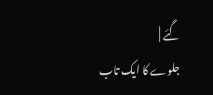گئے |
جلوے کا ایک تاب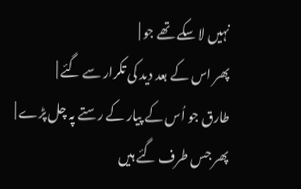نہیں لا سکے تھے جو |
پھر اس کے بعد دید کی تکرار سے گئے |
طارق جو اُس کے پیار کے رستے پہ چل پڑے |
پھر جس طرف گئے ہیں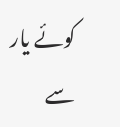کوئے یار سے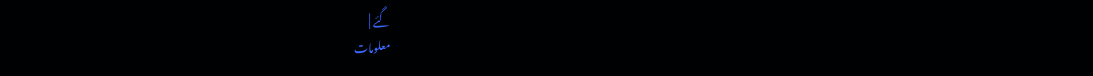گئے |
معلومات